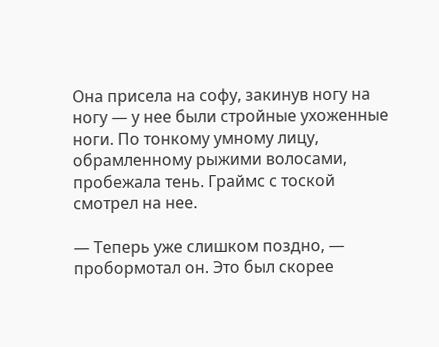Она присела на софу, закинув ногу на ногу — у нее были стройные ухоженные ноги. По тонкому умному лицу, обрамленному рыжими волосами, пробежала тень. Граймс с тоской смотрел на нее.

— Теперь уже слишком поздно, — пробормотал он. Это был скорее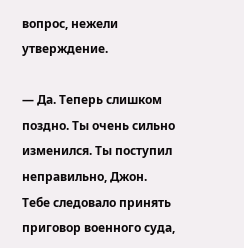вопрос, нежели утверждение.

— Да. Теперь слишком поздно. Ты очень сильно изменился. Ты поступил неправильно, Джон. Тебе следовало принять приговор военного суда,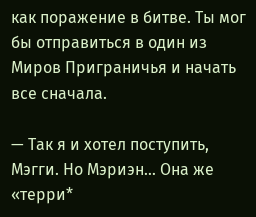как поражение в битве. Ты мог бы отправиться в один из Миров Приграничья и начать все сначала.

— Так я и хотел поступить, Мэгги. Но Мэриэн… Она же «терри*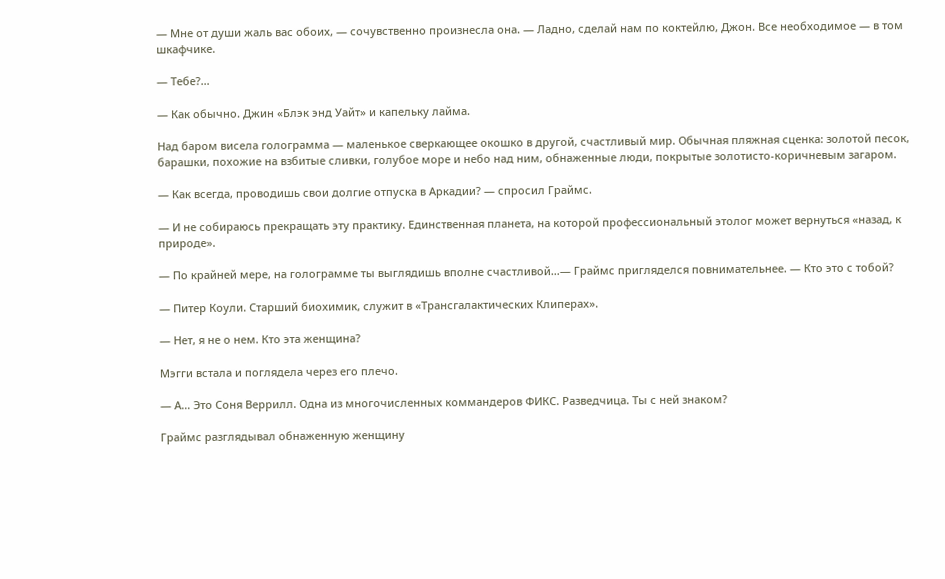— Мне от души жаль вас обоих, — сочувственно произнесла она. — Ладно, сделай нам по коктейлю, Джон. Все необходимое — в том шкафчике.

— Тебе?…

— Как обычно. Джин «Блэк энд Уайт» и капельку лайма.

Над баром висела голограмма — маленькое сверкающее окошко в другой, счастливый мир. Обычная пляжная сценка: золотой песок, барашки, похожие на взбитые сливки, голубое море и небо над ним, обнаженные люди, покрытые золотисто-коричневым загаром.

— Как всегда, проводишь свои долгие отпуска в Аркадии? — спросил Граймс.

— И не собираюсь прекращать эту практику. Единственная планета, на которой профессиональный этолог может вернуться «назад, к природе».

— По крайней мере, на голограмме ты выглядишь вполне счастливой…— Граймс пригляделся повнимательнее. — Кто это с тобой?

— Питер Коули. Старший биохимик, служит в «Трансгалактических Клиперах».

— Нет, я не о нем. Кто эта женщина?

Мэгги встала и поглядела через его плечо.

— А… Это Соня Веррилл. Одна из многочисленных коммандеров ФИКС. Разведчица. Ты с ней знаком?

Граймс разглядывал обнаженную женщину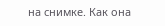на снимке. Как она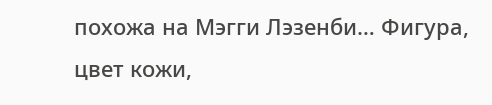похожа на Мэгги Лэзенби… Фигура, цвет кожи,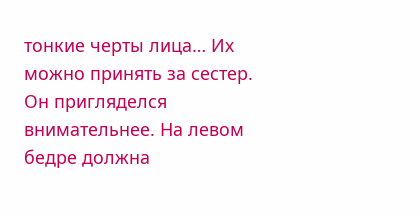тонкие черты лица… Их можно принять за сестер. Он пригляделся внимательнее. На левом бедре должна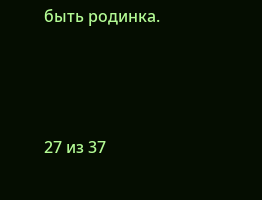быть родинка.



27 из 37